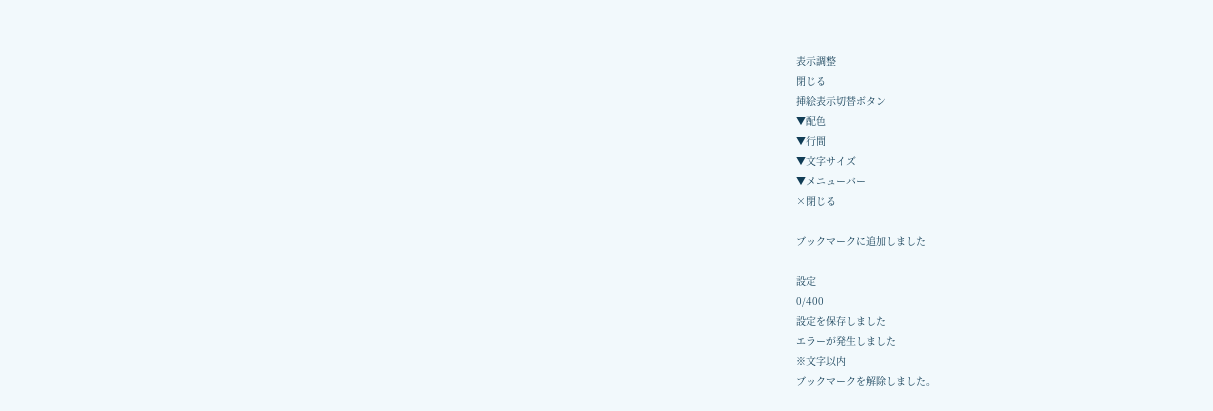表示調整
閉じる
挿絵表示切替ボタン
▼配色
▼行間
▼文字サイズ
▼メニューバー
×閉じる

ブックマークに追加しました

設定
0/400
設定を保存しました
エラーが発生しました
※文字以内
ブックマークを解除しました。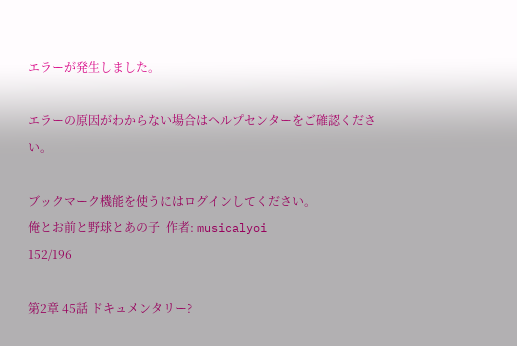エラーが発生しました。

エラーの原因がわからない場合はヘルプセンターをご確認ください。

ブックマーク機能を使うにはログインしてください。
俺とお前と野球とあの子  作者: musicalyoi
152/196

第2章 45話 ドキュメンタリー?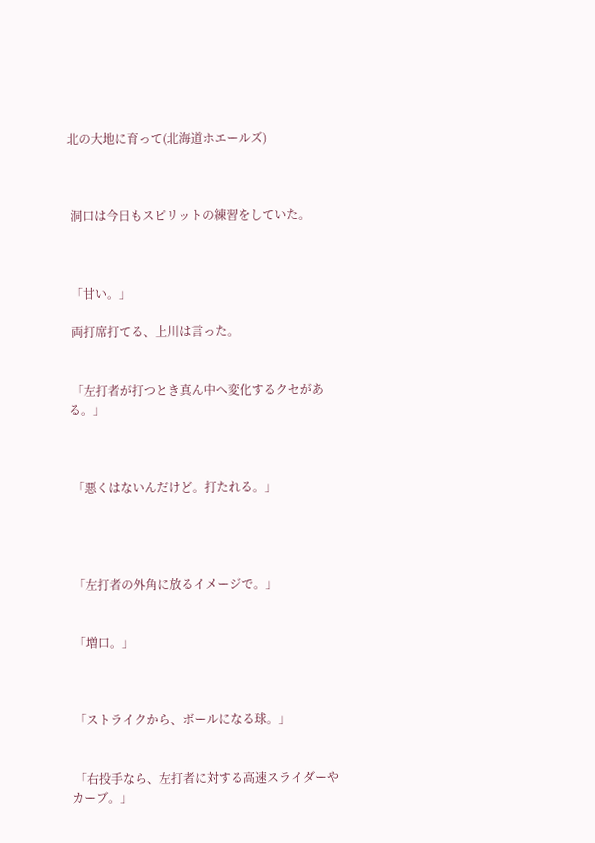北の大地に育って(北海道ホエールズ)



 洞口は今日もスピリットの練習をしていた。



 「甘い。」

 両打席打てる、上川は言った。


 「左打者が打つとき真ん中へ変化するクセがある。」



 「悪くはないんだけど。打たれる。」




 「左打者の外角に放るイメージで。」


 「増口。」



 「ストライクから、ボールになる球。」


 「右投手なら、左打者に対する高速スライダーやカーブ。」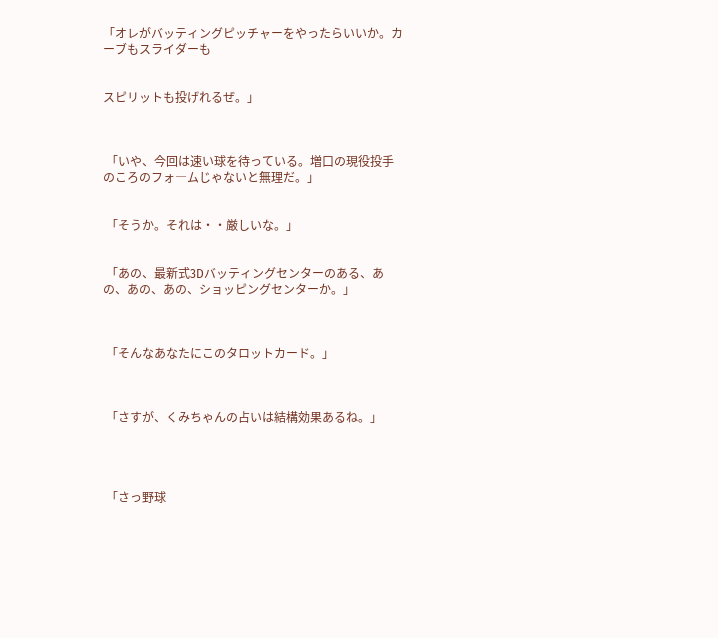「オレがバッティングピッチャーをやったらいいか。カーブもスライダーも


スピリットも投げれるぜ。」



 「いや、今回は速い球を待っている。増口の現役投手のころのフォ―ムじゃないと無理だ。」


 「そうか。それは・・厳しいな。」


 「あの、最新式3Dバッティングセンターのある、あの、あの、あの、ショッピングセンターか。」



 「そんなあなたにこのタロットカード。」



 「さすが、くみちゃんの占いは結構効果あるね。」




 「さっ野球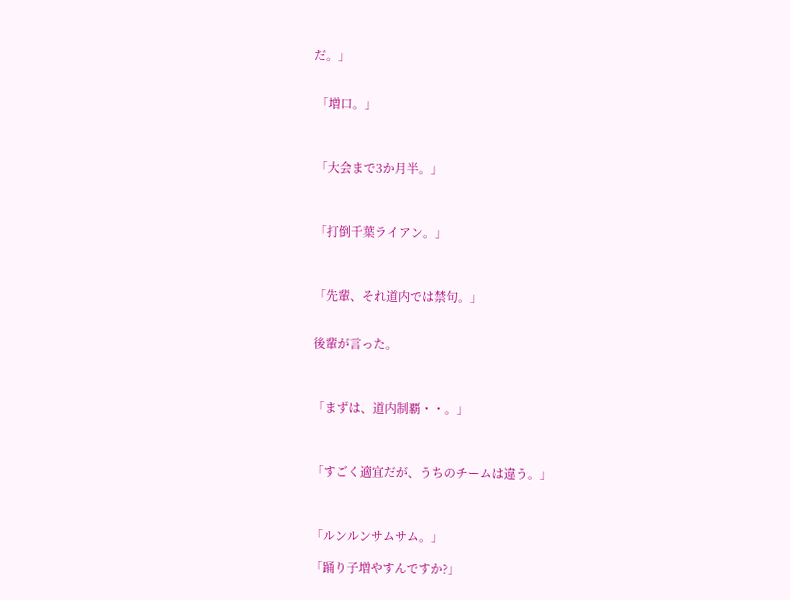だ。」


 「増口。」



 「大会まで3か月半。」



 「打倒千葉ライアン。」



 「先輩、それ道内では禁句。」


 後輩が言った。



 「まずは、道内制覇・・。」



 「すごく適宜だが、うちのチームは違う。」



 「ルンルンサムサム。」

 「踊り子増やすんですか?」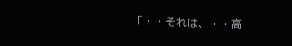「・・それは、・・高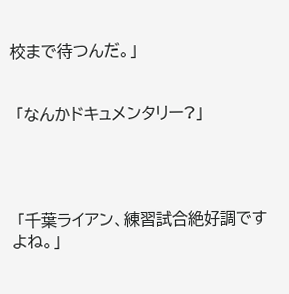校まで待つんだ。」


 「なんかドキュメンタリー?」




 「千葉ライアン、練習試合絶好調ですよね。」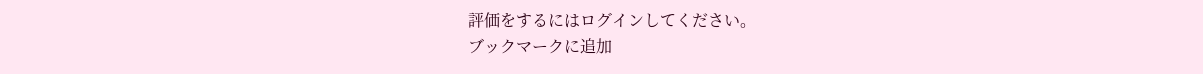評価をするにはログインしてください。
ブックマークに追加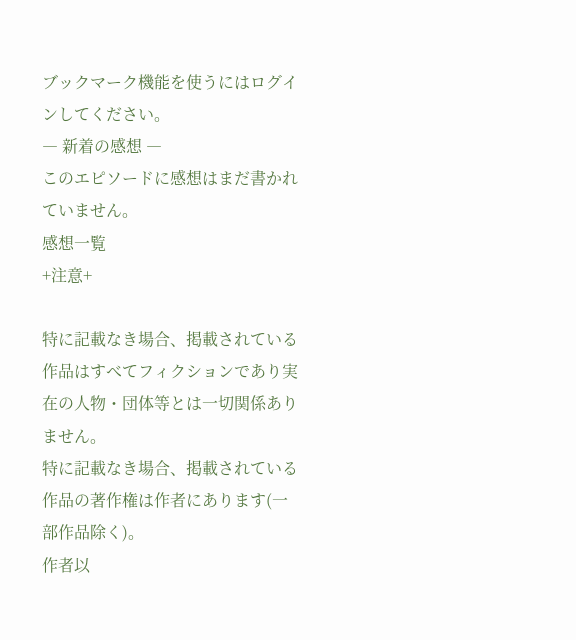ブックマーク機能を使うにはログインしてください。
― 新着の感想 ―
このエピソードに感想はまだ書かれていません。
感想一覧
+注意+

特に記載なき場合、掲載されている作品はすべてフィクションであり実在の人物・団体等とは一切関係ありません。
特に記載なき場合、掲載されている作品の著作権は作者にあります(一部作品除く)。
作者以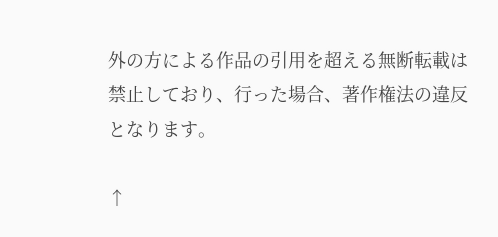外の方による作品の引用を超える無断転載は禁止しており、行った場合、著作権法の違反となります。

↑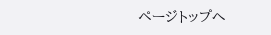ページトップへ